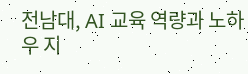전남대, AI 교육 역량과 노하우 지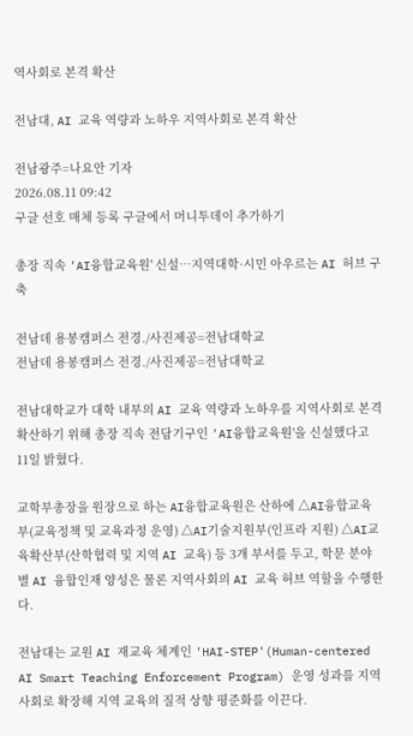역사회로 본격 확산

전남대, AI 교육 역량과 노하우 지역사회로 본격 확산

전남광주=나요안 기자
2026.08.11 09:42
구글 선호 매체 등록 구글에서 머니투데이 추가하기

총장 직속 'AI융합교육원' 신설…지역대학·시민 아우르는 AI 허브 구축

전남데 용봉캠퍼스 전경./사진제공=전남대학교
전남데 용봉캠퍼스 전경./사진제공=전남대학교

전남대학교가 대학 내부의 AI 교육 역량과 노하우를 지역사회로 본격 확산하기 위해 총장 직속 전담기구인 'AI융합교육원'을 신설했다고 11일 밝혔다.

교학부총장을 원장으로 하는 AI융합교육원은 산하에 △AI융합교육부(교육정책 및 교육과정 운영) △AI기술지원부(인프라 지원) △AI교육확산부(산학협력 및 지역 AI 교육) 등 3개 부서를 두고, 학문 분야별 AI 융합인재 양성은 물론 지역사회의 AI 교육 허브 역할을 수행한다.

전남대는 교원 AI 재교육 체계인 'HAI-STEP'(Human-centered AI Smart Teaching Enforcement Program) 운영 성과를 지역사회로 확장해 지역 교육의 질적 상향 평준화를 이끈다.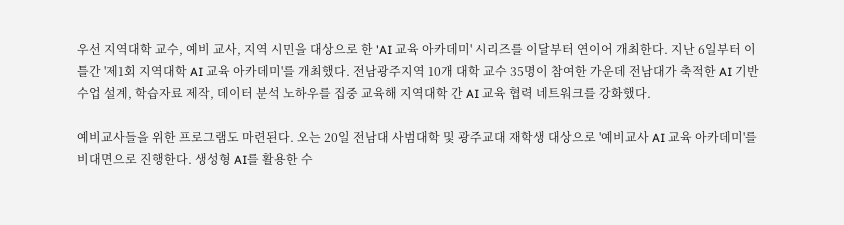우선 지역대학 교수, 예비 교사, 지역 시민을 대상으로 한 'AI 교육 아카데미' 시리즈를 이달부터 연이어 개최한다. 지난 6일부터 이틀간 '제1회 지역대학 AI 교육 아카데미'를 개최했다. 전남광주지역 10개 대학 교수 35명이 참여한 가운데 전남대가 축적한 AI 기반 수업 설계, 학습자료 제작, 데이터 분석 노하우를 집중 교육해 지역대학 간 AI 교육 협력 네트워크를 강화했다.

예비교사들을 위한 프로그램도 마련된다. 오는 20일 전남대 사범대학 및 광주교대 재학생 대상으로 '예비교사 AI 교육 아카데미'를 비대면으로 진행한다. 생성형 AI를 활용한 수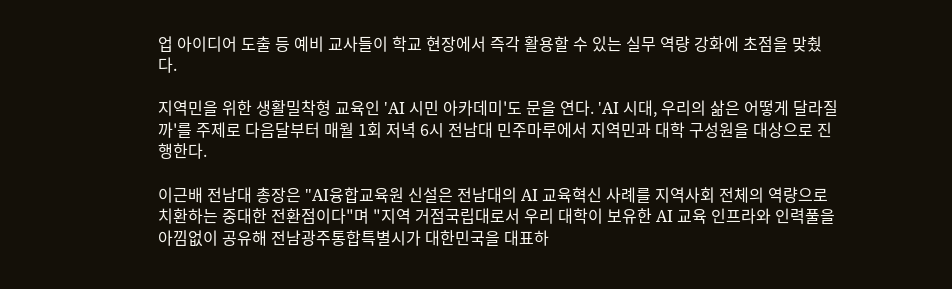업 아이디어 도출 등 예비 교사들이 학교 현장에서 즉각 활용할 수 있는 실무 역량 강화에 초점을 맞췄다.

지역민을 위한 생활밀착형 교육인 'AI 시민 아카데미'도 문을 연다. 'AI 시대, 우리의 삶은 어떻게 달라질까'를 주제로 다음달부터 매월 1회 저녁 6시 전남대 민주마루에서 지역민과 대학 구성원을 대상으로 진행한다.

이근배 전남대 총장은 "AI융합교육원 신설은 전남대의 AI 교육혁신 사례를 지역사회 전체의 역량으로 치환하는 중대한 전환점이다"며 "지역 거점국립대로서 우리 대학이 보유한 AI 교육 인프라와 인력풀을 아낌없이 공유해 전남광주통합특별시가 대한민국을 대표하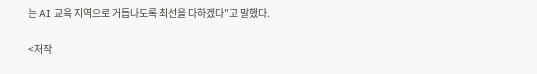는 AI 교육 지역으로 거듭나도록 최선을 다하겠다"고 말했다.

<저작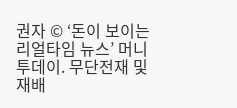권자 © ‘돈이 보이는 리얼타임 뉴스’ 머니투데이. 무단전재 및 재배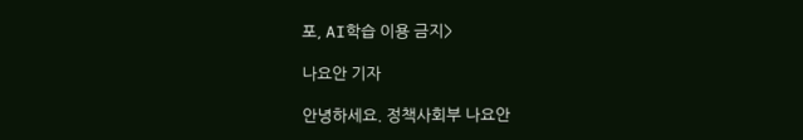포, AI학습 이용 금지>

나요안 기자

안녕하세요. 정책사회부 나요안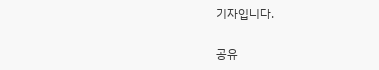기자입니다.

공유